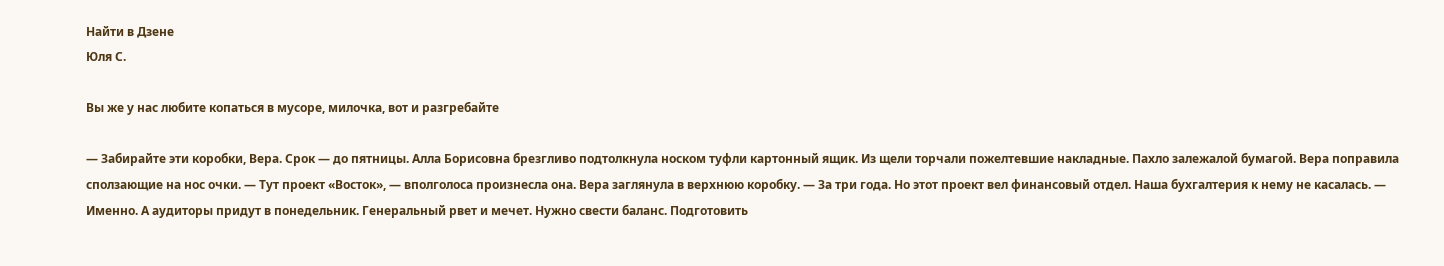Найти в Дзене
Юля С.

Вы же у нас любите копаться в мусоре, милочка, вот и разгребайте

— Забирайте эти коробки, Вера. Срок — до пятницы. Алла Борисовна брезгливо подтолкнула носком туфли картонный ящик. Из щели торчали пожелтевшие накладные. Пахло залежалой бумагой. Вера поправила сползающие на нос очки. — Тут проект «Восток», — вполголоса произнесла она. Вера заглянула в верхнюю коробку. — За три года. Но этот проект вел финансовый отдел. Наша бухгалтерия к нему не касалась. — Именно. А аудиторы придут в понедельник. Генеральный рвет и мечет. Нужно свести баланс. Подготовить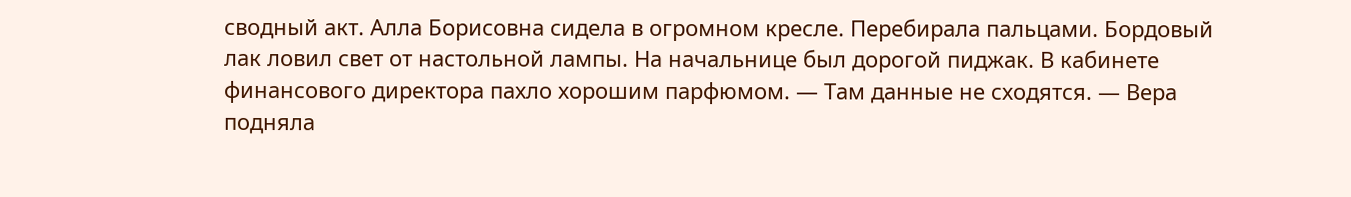сводный акт. Алла Борисовна сидела в огромном кресле. Перебирала пальцами. Бордовый лак ловил свет от настольной лампы. На начальнице был дорогой пиджак. В кабинете финансового директора пахло хорошим парфюмом. — Там данные не сходятся. — Вера подняла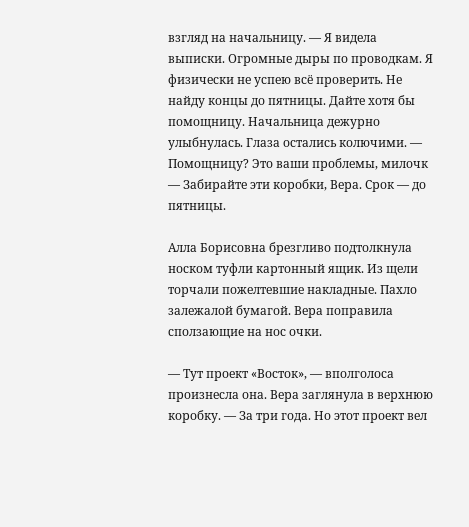взгляд на начальницу. — Я видела выписки. Огромные дыры по проводкам. Я физически не успею всё проверить. Не найду концы до пятницы. Дайте хотя бы помощницу. Начальница дежурно улыбнулась. Глаза остались колючими. — Помощницу? Это ваши проблемы, милочк
— Забирайте эти коробки, Вера. Срок — до пятницы.

Алла Борисовна брезгливо подтолкнула носком туфли картонный ящик. Из щели торчали пожелтевшие накладные. Пахло залежалой бумагой. Вера поправила сползающие на нос очки.

— Тут проект «Восток», — вполголоса произнесла она. Вера заглянула в верхнюю коробку. — За три года. Но этот проект вел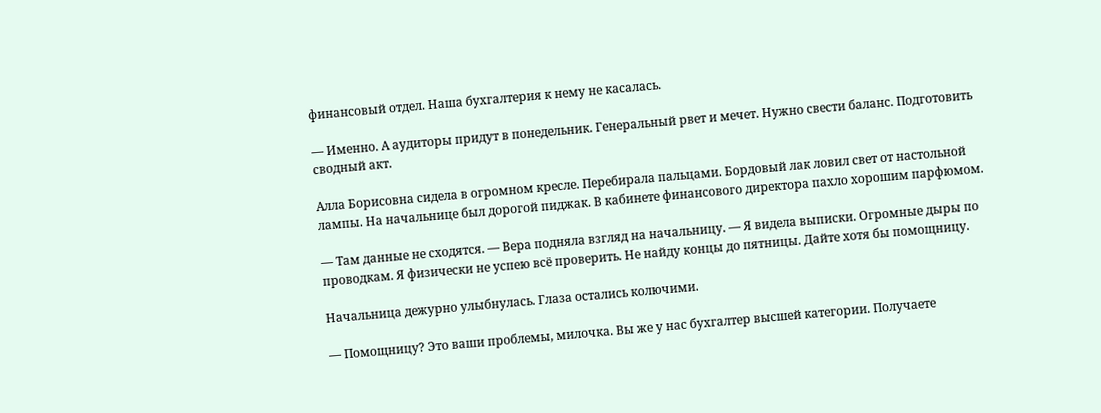финансовый отдел. Наша бухгалтерия к нему не касалась.

— Именно. А аудиторы придут в понедельник. Генеральный рвет и мечет. Нужно свести баланс. Подготовить сводный акт.

Алла Борисовна сидела в огромном кресле. Перебирала пальцами. Бордовый лак ловил свет от настольной лампы. На начальнице был дорогой пиджак. В кабинете финансового директора пахло хорошим парфюмом.

— Там данные не сходятся. — Вера подняла взгляд на начальницу. — Я видела выписки. Огромные дыры по проводкам. Я физически не успею всё проверить. Не найду концы до пятницы. Дайте хотя бы помощницу.

Начальница дежурно улыбнулась. Глаза остались колючими.

— Помощницу? Это ваши проблемы, милочка. Вы же у нас бухгалтер высшей категории. Получаете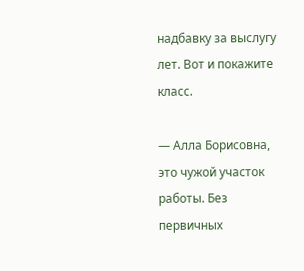надбавку за выслугу лет. Вот и покажите класс.

— Алла Борисовна, это чужой участок работы. Без первичных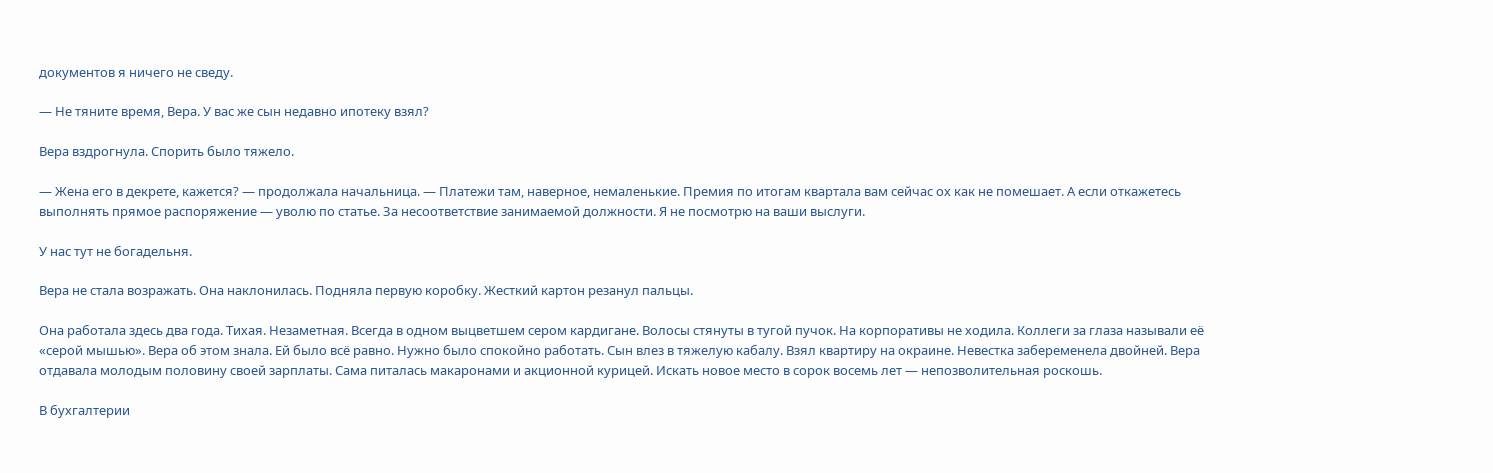документов я ничего не сведу.

— Не тяните время, Вера. У вас же сын недавно ипотеку взял?

Вера вздрогнула. Спорить было тяжело.

— Жена его в декрете, кажется? — продолжала начальница. — Платежи там, наверное, немаленькие. Премия по итогам квартала вам сейчас ох как не помешает. А если откажетесь выполнять прямое распоряжение — уволю по статье. За несоответствие занимаемой должности. Я не посмотрю на ваши выслуги.

У нас тут не богадельня.

Вера не стала возражать. Она наклонилась. Подняла первую коробку. Жесткий картон резанул пальцы.

Она работала здесь два года. Тихая. Незаметная. Всегда в одном выцветшем сером кардигане. Волосы стянуты в тугой пучок. На корпоративы не ходила. Коллеги за глаза называли её «серой мышью». Вера об этом знала. Ей было всё равно. Нужно было спокойно работать. Сын влез в тяжелую кабалу. Взял квартиру на окраине. Невестка забеременела двойней. Вера отдавала молодым половину своей зарплаты. Сама питалась макаронами и акционной курицей. Искать новое место в сорок восемь лет — непозволительная роскошь.

В бухгалтерии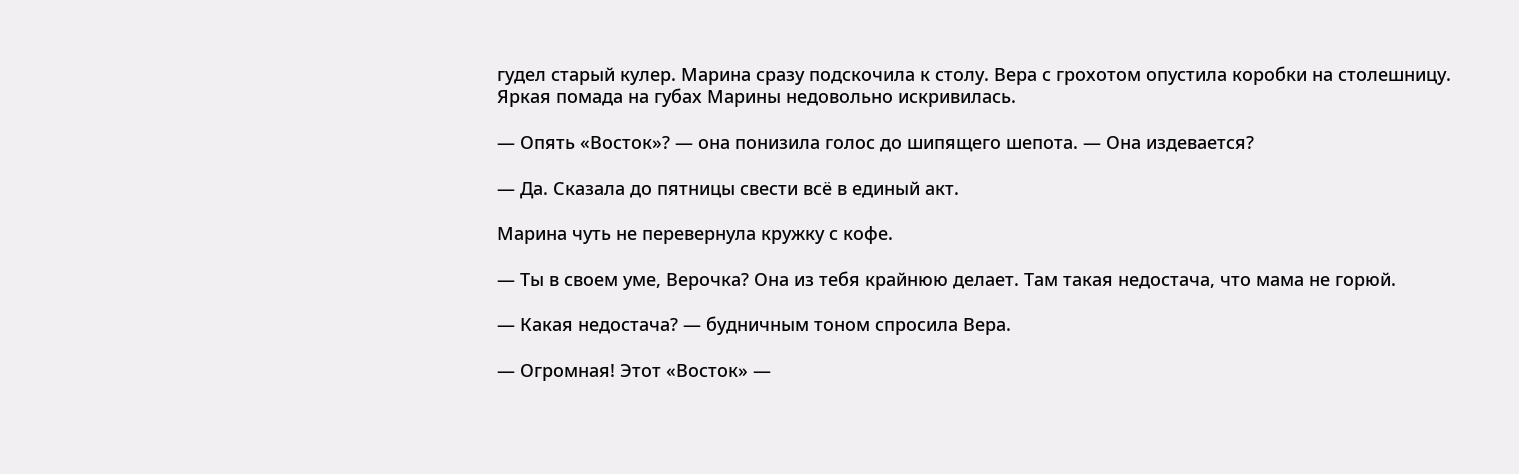гудел старый кулер. Марина сразу подскочила к столу. Вера с грохотом опустила коробки на столешницу. Яркая помада на губах Марины недовольно искривилась.

— Опять «Восток»? — она понизила голос до шипящего шепота. — Она издевается?

— Да. Сказала до пятницы свести всё в единый акт.

Марина чуть не перевернула кружку с кофе.

— Ты в своем уме, Верочка? Она из тебя крайнюю делает. Там такая недостача, что мама не горюй.

— Какая недостача? — будничным тоном спросила Вера.

— Огромная! Этот «Восток» —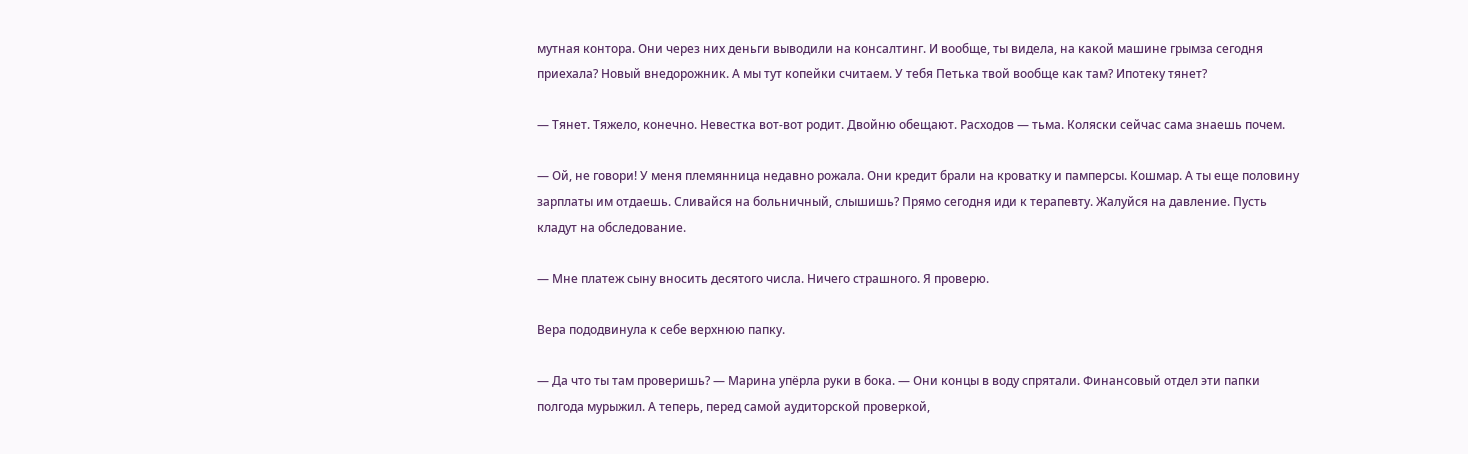мутная контора. Они через них деньги выводили на консалтинг. И вообще, ты видела, на какой машине грымза сегодня приехала? Новый внедорожник. А мы тут копейки считаем. У тебя Петька твой вообще как там? Ипотеку тянет?

— Тянет. Тяжело, конечно. Невестка вот-вот родит. Двойню обещают. Расходов — тьма. Коляски сейчас сама знаешь почем.

— Ой, не говори! У меня племянница недавно рожала. Они кредит брали на кроватку и памперсы. Кошмар. А ты еще половину зарплаты им отдаешь. Сливайся на больничный, слышишь? Прямо сегодня иди к терапевту. Жалуйся на давление. Пусть кладут на обследование.

— Мне платеж сыну вносить десятого числа. Ничего страшного. Я проверю.

Вера пододвинула к себе верхнюю папку.

— Да что ты там проверишь? — Марина упёрла руки в бока. — Они концы в воду спрятали. Финансовый отдел эти папки полгода мурыжил. А теперь, перед самой аудиторской проверкой,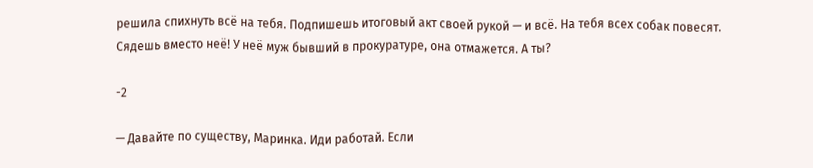решила спихнуть всё на тебя. Подпишешь итоговый акт своей рукой — и всё. На тебя всех собак повесят. Сядешь вместо неё! У неё муж бывший в прокуратуре, она отмажется. А ты?

-2

— Давайте по существу, Маринка. Иди работай. Если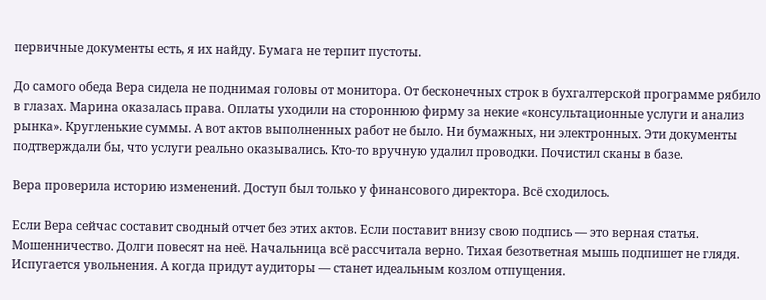первичные документы есть, я их найду. Бумага не терпит пустоты.

До самого обеда Вера сидела не поднимая головы от монитора. От бесконечных строк в бухгалтерской программе рябило в глазах. Марина оказалась права. Оплаты уходили на стороннюю фирму за некие «консультационные услуги и анализ рынка». Кругленькие суммы. А вот актов выполненных работ не было. Ни бумажных, ни электронных. Эти документы подтверждали бы, что услуги реально оказывались. Кто-то вручную удалил проводки. Почистил сканы в базе.

Вера проверила историю изменений. Доступ был только у финансового директора. Всё сходилось.

Если Вера сейчас составит сводный отчет без этих актов. Если поставит внизу свою подпись — это верная статья. Мошенничество. Долги повесят на неё. Начальница всё рассчитала верно. Тихая безответная мышь подпишет не глядя. Испугается увольнения. А когда придут аудиторы — станет идеальным козлом отпущения.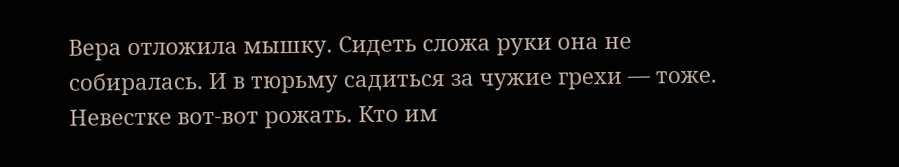Вера отложила мышку. Сидеть сложа руки она не собиралась. И в тюрьму садиться за чужие грехи — тоже. Невестке вот-вот рожать. Кто им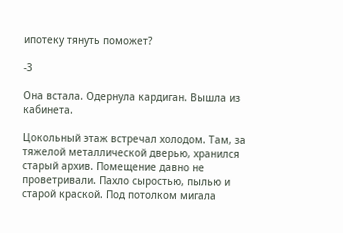ипотеку тянуть поможет?

-3

Она встала. Одернула кардиган. Вышла из кабинета.

Цокольный этаж встречал холодом. Там, за тяжелой металлической дверью, хранился старый архив. Помещение давно не проветривали. Пахло сыростью, пылью и старой краской. Под потолком мигала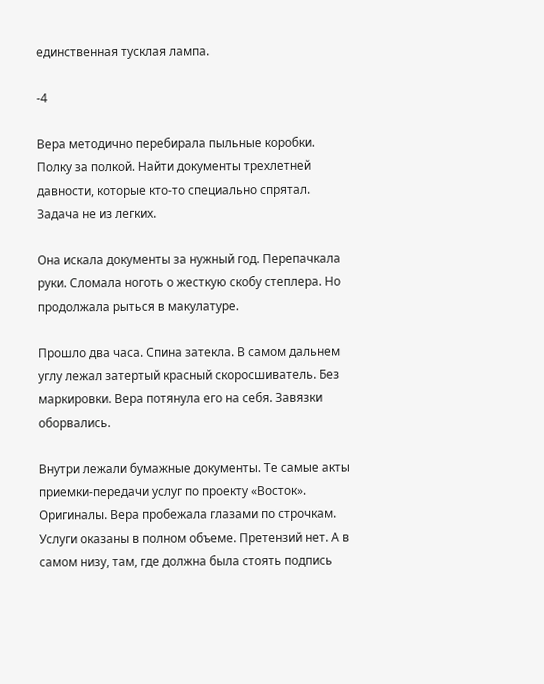единственная тусклая лампа.

-4

Вера методично перебирала пыльные коробки. Полку за полкой. Найти документы трехлетней давности, которые кто-то специально спрятал. Задача не из легких.

Она искала документы за нужный год. Перепачкала руки. Сломала ноготь о жесткую скобу степлера. Но продолжала рыться в макулатуре.

Прошло два часа. Спина затекла. В самом дальнем углу лежал затертый красный скоросшиватель. Без маркировки. Вера потянула его на себя. Завязки оборвались.

Внутри лежали бумажные документы. Те самые акты приемки-передачи услуг по проекту «Восток». Оригиналы. Вера пробежала глазами по строчкам. Услуги оказаны в полном объеме. Претензий нет. А в самом низу, там, где должна была стоять подпись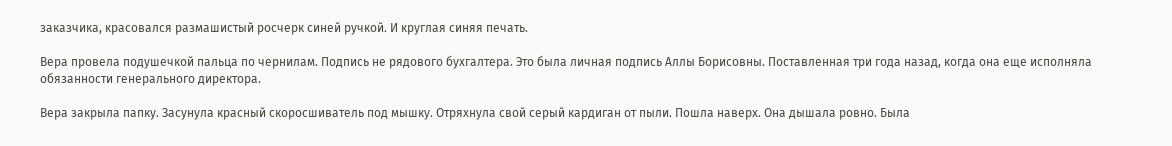заказчика, красовался размашистый росчерк синей ручкой. И круглая синяя печать.

Вера провела подушечкой пальца по чернилам. Подпись не рядового бухгалтера. Это была личная подпись Аллы Борисовны. Поставленная три года назад, когда она еще исполняла обязанности генерального директора.

Вера закрыла папку. Засунула красный скоросшиватель под мышку. Отряхнула свой серый кардиган от пыли. Пошла наверх. Она дышала ровно. Была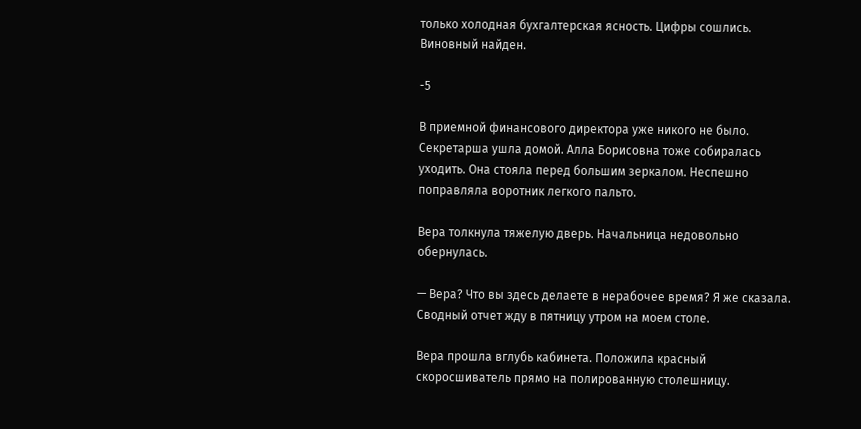только холодная бухгалтерская ясность. Цифры сошлись. Виновный найден.

-5

В приемной финансового директора уже никого не было. Секретарша ушла домой. Алла Борисовна тоже собиралась уходить. Она стояла перед большим зеркалом. Неспешно поправляла воротник легкого пальто.

Вера толкнула тяжелую дверь. Начальница недовольно обернулась.

— Вера? Что вы здесь делаете в нерабочее время? Я же сказала. Сводный отчет жду в пятницу утром на моем столе.

Вера прошла вглубь кабинета. Положила красный скоросшиватель прямо на полированную столешницу.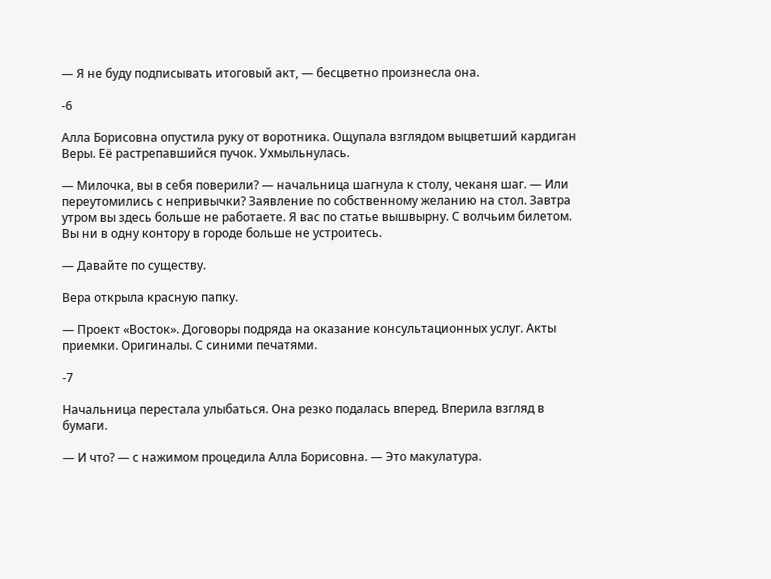— Я не буду подписывать итоговый акт, — бесцветно произнесла она.

-6

Алла Борисовна опустила руку от воротника. Ощупала взглядом выцветший кардиган Веры. Её растрепавшийся пучок. Ухмыльнулась.

— Милочка, вы в себя поверили? — начальница шагнула к столу, чеканя шаг. — Или переутомились с непривычки? Заявление по собственному желанию на стол. Завтра утром вы здесь больше не работаете. Я вас по статье вышвырну. С волчьим билетом. Вы ни в одну контору в городе больше не устроитесь.

— Давайте по существу.

Вера открыла красную папку.

— Проект «Восток». Договоры подряда на оказание консультационных услуг. Акты приемки. Оригиналы. С синими печатями.

-7

Начальница перестала улыбаться. Она резко подалась вперед. Вперила взгляд в бумаги.

— И что? — с нажимом процедила Алла Борисовна. — Это макулатура.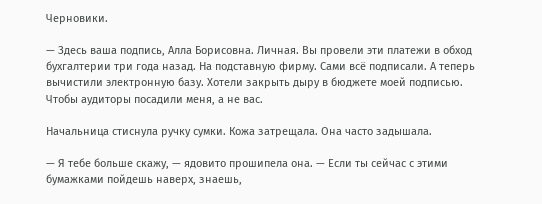Черновики.

— Здесь ваша подпись, Алла Борисовна. Личная. Вы провели эти платежи в обход бухгалтерии три года назад. На подставную фирму. Сами всё подписали. А теперь вычистили электронную базу. Хотели закрыть дыру в бюджете моей подписью. Чтобы аудиторы посадили меня, а не вас.

Начальница стиснула ручку сумки. Кожа затрещала. Она часто задышала.

— Я тебе больше скажу, — ядовито прошипела она. — Если ты сейчас с этими бумажками пойдешь наверх, знаешь,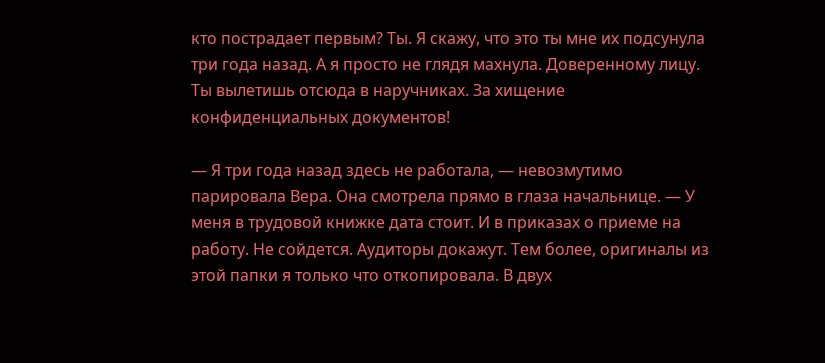кто пострадает первым? Ты. Я скажу, что это ты мне их подсунула три года назад. А я просто не глядя махнула. Доверенному лицу. Ты вылетишь отсюда в наручниках. За хищение конфиденциальных документов!

— Я три года назад здесь не работала, — невозмутимо парировала Вера. Она смотрела прямо в глаза начальнице. — У меня в трудовой книжке дата стоит. И в приказах о приеме на работу. Не сойдется. Аудиторы докажут. Тем более, оригиналы из этой папки я только что откопировала. В двух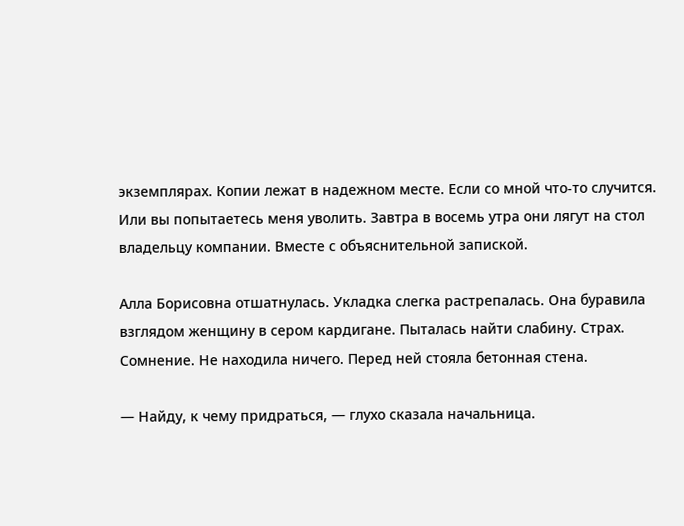экземплярах. Копии лежат в надежном месте. Если со мной что-то случится. Или вы попытаетесь меня уволить. Завтра в восемь утра они лягут на стол владельцу компании. Вместе с объяснительной запиской.

Алла Борисовна отшатнулась. Укладка слегка растрепалась. Она буравила взглядом женщину в сером кардигане. Пыталась найти слабину. Страх. Сомнение. Не находила ничего. Перед ней стояла бетонная стена.

— Найду, к чему придраться, — глухо сказала начальница.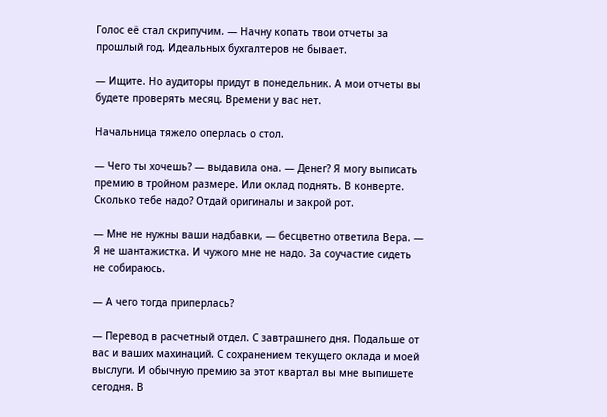Голос её стал скрипучим. — Начну копать твои отчеты за прошлый год. Идеальных бухгалтеров не бывает.

— Ищите. Но аудиторы придут в понедельник. А мои отчеты вы будете проверять месяц. Времени у вас нет.

Начальница тяжело оперлась о стол.

— Чего ты хочешь? — выдавила она. — Денег? Я могу выписать премию в тройном размере. Или оклад поднять. В конверте. Сколько тебе надо? Отдай оригиналы и закрой рот.

— Мне не нужны ваши надбавки, — бесцветно ответила Вера. — Я не шантажистка. И чужого мне не надо. За соучастие сидеть не собираюсь.

— А чего тогда приперлась?

— Перевод в расчетный отдел. С завтрашнего дня. Подальше от вас и ваших махинаций. С сохранением текущего оклада и моей выслуги. И обычную премию за этот квартал вы мне выпишете сегодня. В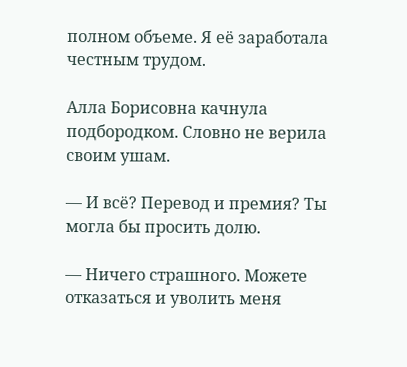полном объеме. Я её заработала честным трудом.

Алла Борисовна качнула подбородком. Словно не верила своим ушам.

— И всё? Перевод и премия? Ты могла бы просить долю.

— Ничего страшного. Можете отказаться и уволить меня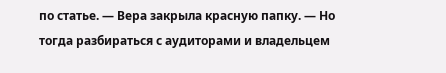по статье. — Вера закрыла красную папку. — Но тогда разбираться с аудиторами и владельцем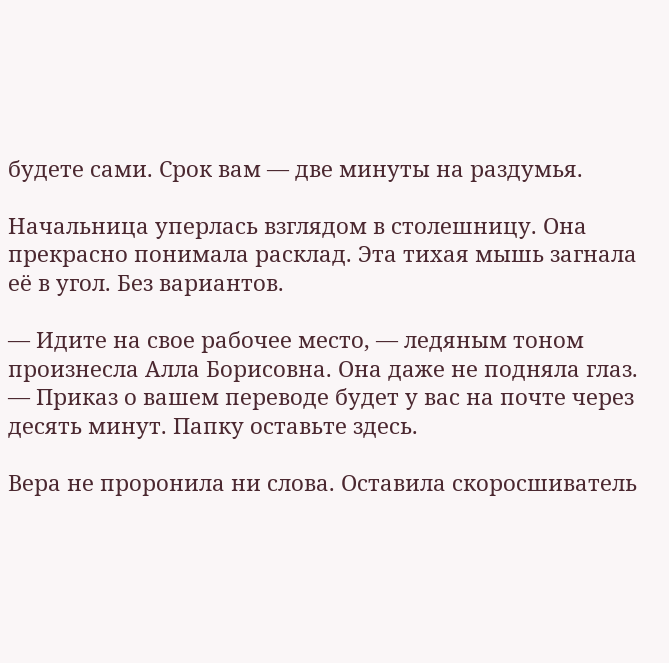будете сами. Срок вам — две минуты на раздумья.

Начальница уперлась взглядом в столешницу. Она прекрасно понимала расклад. Эта тихая мышь загнала её в угол. Без вариантов.

— Идите на свое рабочее место, — ледяным тоном произнесла Алла Борисовна. Она даже не подняла глаз. — Приказ о вашем переводе будет у вас на почте через десять минут. Папку оставьте здесь.

Вера не проронила ни слова. Оставила скоросшиватель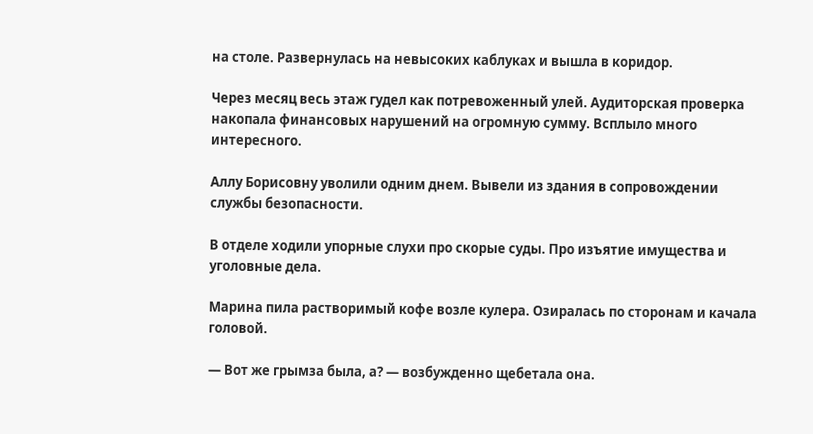на столе. Развернулась на невысоких каблуках и вышла в коридор.

Через месяц весь этаж гудел как потревоженный улей. Аудиторская проверка накопала финансовых нарушений на огромную сумму. Всплыло много интересного.

Аллу Борисовну уволили одним днем. Вывели из здания в сопровождении службы безопасности.

В отделе ходили упорные слухи про скорые суды. Про изъятие имущества и уголовные дела.

Марина пила растворимый кофе возле кулера. Озиралась по сторонам и качала головой.

— Вот же грымза была, а? — возбужденно щебетала она.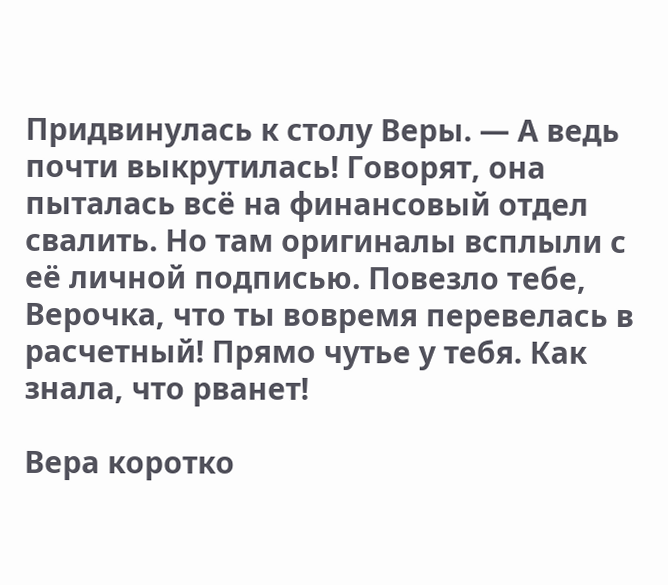Придвинулась к столу Веры. — А ведь почти выкрутилась! Говорят, она пыталась всё на финансовый отдел свалить. Но там оригиналы всплыли с её личной подписью. Повезло тебе, Верочка, что ты вовремя перевелась в расчетный! Прямо чутье у тебя. Как знала, что рванет!

Вера коротко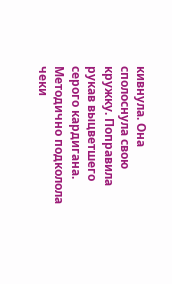кивнула. Она сполоснула свою кружку. Поправила рукав выцветшего серого кардигана. Методично подколола чеки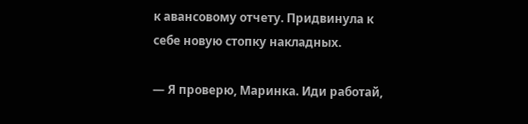к авансовому отчету. Придвинула к себе новую стопку накладных.

— Я проверю, Маринка. Иди работай,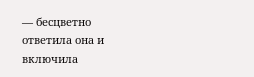— бесцветно ответила она и включила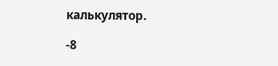калькулятор.

-8